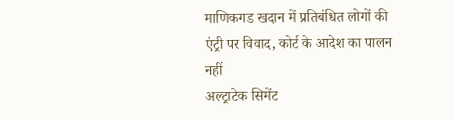माणिकगड खदान में प्रतिबंधित लोगों की एंट्री पर विवाद, कोर्ट के आदेश का पालन नहीं
अल्ट्राटेक सिमेंट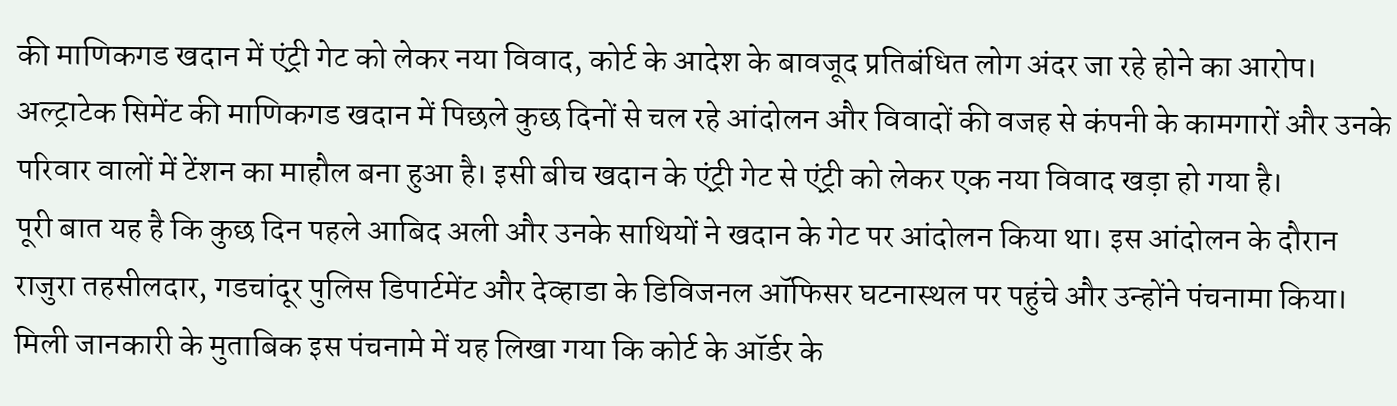की माणिकगड खदान में एंट्री गेट को लेकर नया विवाद, कोर्ट के आदेश के बावजूद प्रतिबंधित लोग अंदर जा रहे होने का आरोप।
अल्ट्राटेक सिमेंट की माणिकगड खदान में पिछले कुछ दिनों से चल रहे आंदोलन और विवादों की वजह से कंपनी के कामगारों और उनके परिवार वालों में टेंशन का माहौल बना हुआ है। इसी बीच खदान के एंट्री गेट से एंट्री को लेकर एक नया विवाद खड़ा हो गया है।
पूरी बात यह है कि कुछ दिन पहले आबिद अली और उनके साथियों ने खदान के गेट पर आंदोलन किया था। इस आंदोलन के दौरान राजुरा तहसीलदार, गडचांदूर पुलिस डिपार्टमेंट और देव्हाडा के डिविजनल ऑफिसर घटनास्थल पर पहुंचे और उन्होंने पंचनामा किया। मिली जानकारी के मुताबिक इस पंचनामे में यह लिखा गया कि कोर्ट के ऑर्डर के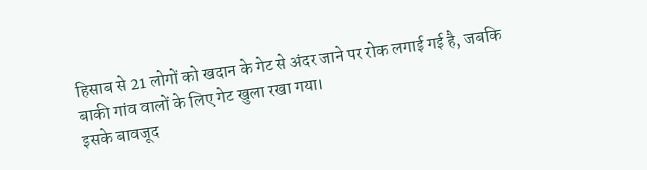हिसाब से 21 लोगों को खदान के गेट से अंदर जाने पर रोक लगाई गई है, जबकि बाकी गांव वालों के लिए गेट खुला रखा गया।
इसके बावजूद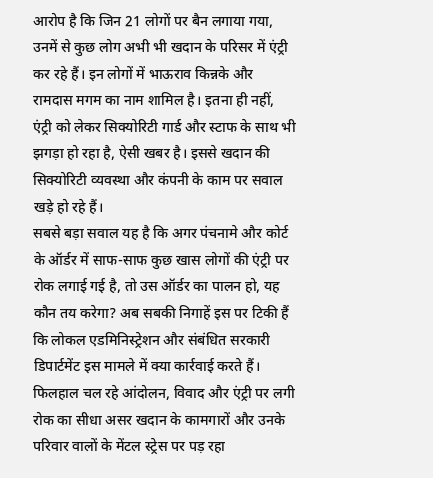आरोप है कि जिन 21 लोगों पर बैन लगाया गया, उनमें से कुछ लोग अभी भी खदान के परिसर में एंट्री कर रहे हैं। इन लोगों में भाऊराव किन्नके और रामदास मगम का नाम शामिल है। इतना ही नहीं, एंट्री को लेकर सिक्योरिटी गार्ड और स्टाफ के साथ भी झगड़ा हो रहा है, ऐसी खबर है। इससे खदान की सिक्योरिटी व्यवस्था और कंपनी के काम पर सवाल खड़े हो रहे हैं।
सबसे बड़ा सवाल यह है कि अगर पंचनामे और कोर्ट के ऑर्डर में साफ-साफ कुछ खास लोगों की एंट्री पर रोक लगाई गई है, तो उस ऑर्डर का पालन हो, यह कौन तय करेगा? अब सबकी निगाहें इस पर टिकी हैं कि लोकल एडमिनिस्ट्रेशन और संबंधित सरकारी डिपार्टमेंट इस मामले में क्या कार्रवाई करते हैं।
फिलहाल चल रहे आंदोलन, विवाद और एंट्री पर लगी रोक का सीधा असर खदान के कामगारों और उनके परिवार वालों के मेंटल स्ट्रेस पर पड़ रहा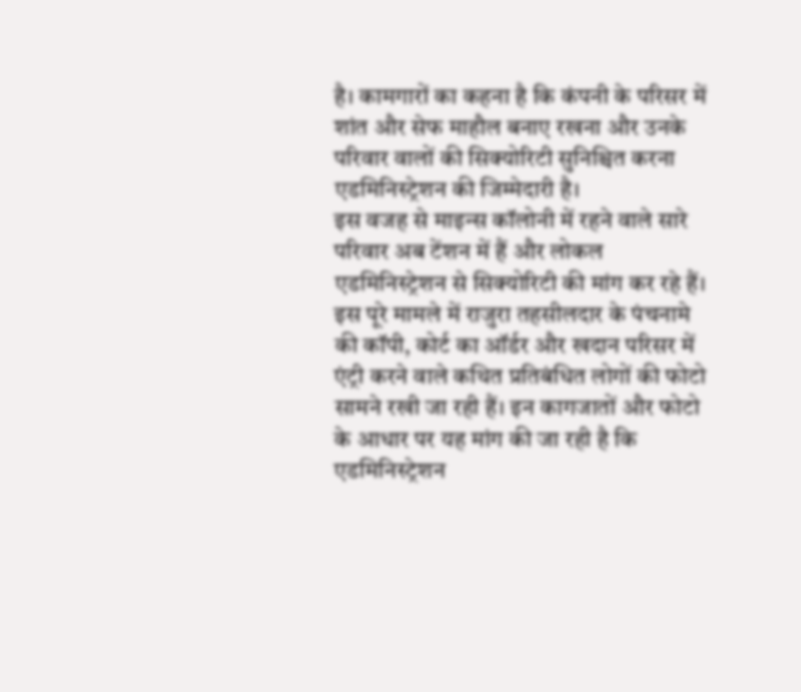है। कामगारों का कहना है कि कंपनी के परिसर में शांत और सेफ माहौल बनाए रखना और उनके परिवार वालों की सिक्योरिटी सुनिश्चित करना एडमिनिस्ट्रेशन की जिम्मेदारी है।
इस वजह से माइन्स कॉलोनी में रहने वाले सारे परिवार अब टेंशन में हैं और लोकल एडमिनिस्ट्रेशन से सिक्योरिटी की मांग कर रहे हैं।
इस पूरे मामले में राजुरा तहसीलदार के पंचनामे की कॉपी, कोर्ट का ऑर्डर और खदान परिसर में एंट्री करने वाले कथित प्रतिबंधित लोगों की फोटो सामने रखी जा रही हैं। इन कागजातों और फोटो के आधार पर यह मांग की जा रही है कि एडमिनिस्ट्रेशन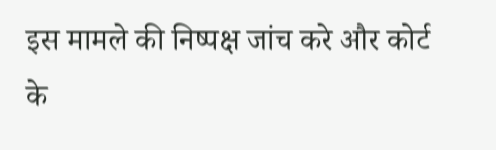इस मामले की निष्पक्ष जांच करे और कोर्ट के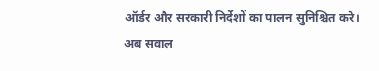ऑर्डर और सरकारी निर्देशों का पालन सुनिश्चित करे।
अब सवाल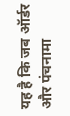यह है कि जब ऑर्डर और पंचनामा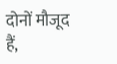दोनों मौजूद हैं,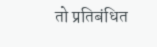तो प्रतिबंधित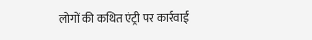लोगों की कथित एंट्री पर कार्रवाई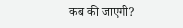कब की जाएगी?